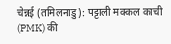चेन्नई (तमिलनाडु): पट्टाली मक्कल काची (PMK) की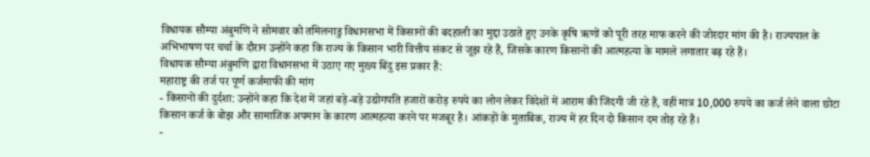विधायक सौम्या अंबुमणि ने सोमवार को तमिलनाडु विधानसभा में किसानों की बदहाली का मुद्दा उठाते हुए उनके कृषि ऋणों को पूरी तरह माफ करने की जोरदार मांग की है। राज्यपाल के अभिभाषण पर चर्चा के दौरान उन्होंने कहा कि राज्य के किसान भारी वित्तीय संकट से जूझ रहे हैं, जिसके कारण किसानों की आत्महत्या के मामले लगातार बढ़ रहे हैं।
विधायक सौम्या अंबुमणि द्वारा विधानसभा में उठाए गए मुख्य बिंदु इस प्रकार हैं:
महाराष्ट्र की तर्ज पर पूर्ण कर्जमाफी की मांग
- किसानों की दुर्दशा: उन्होंने कहा कि देश में जहां बड़े-बड़े उद्योगपति हजारों करोड़ रुपये का लोन लेकर विदेशों में आराम की जिंदगी जी रहे हैं, वहीं मात्र 10,000 रुपये का कर्ज लेने वाला छोटा किसान कर्ज के बोझ और सामाजिक अपमान के कारण आत्महत्या करने पर मजबूर है। आंकड़ों के मुताबिक, राज्य में हर दिन दो किसान दम तोड़ रहे हैं।
-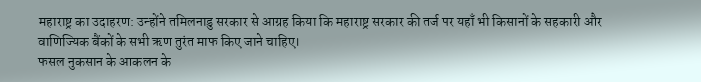महाराष्ट्र का उदाहरण: उन्होंने तमिलनाडु सरकार से आग्रह किया कि महाराष्ट्र सरकार की तर्ज पर यहाँ भी किसानों के सहकारी और वाणिज्यिक बैंकों के सभी ऋण तुरंत माफ किए जाने चाहिए।
फसल नुकसान के आकलन के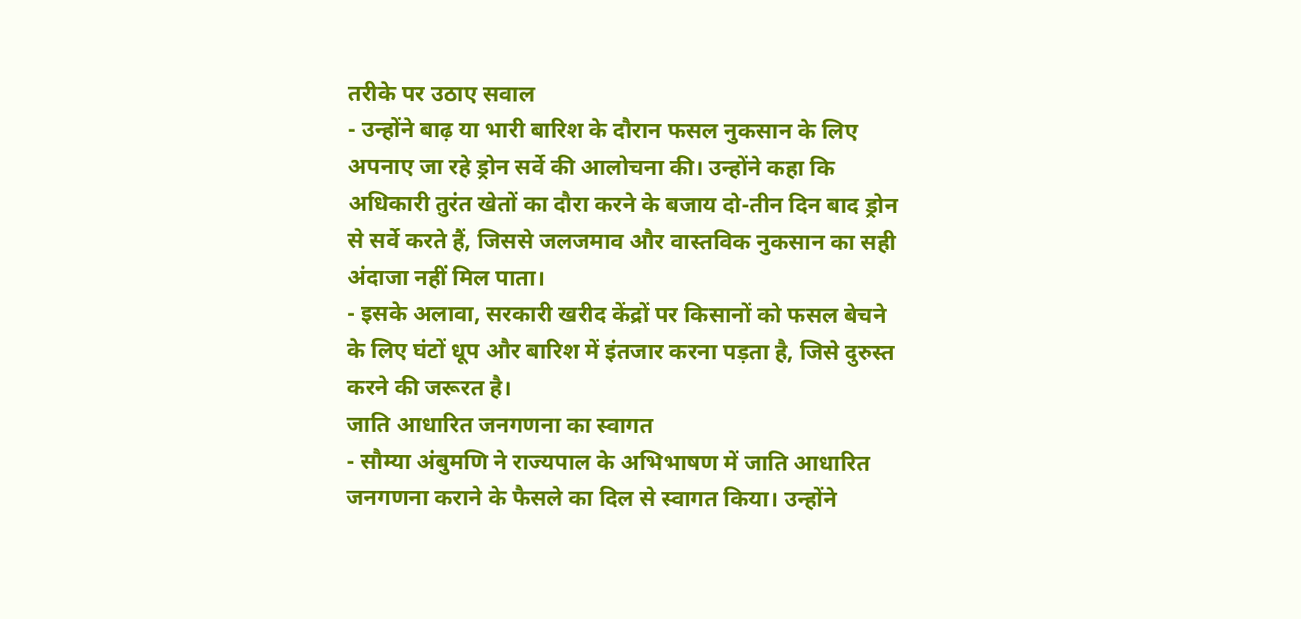तरीके पर उठाए सवाल
- उन्होंने बाढ़ या भारी बारिश के दौरान फसल नुकसान के लिए अपनाए जा रहे ड्रोन सर्वे की आलोचना की। उन्होंने कहा कि अधिकारी तुरंत खेतों का दौरा करने के बजाय दो-तीन दिन बाद ड्रोन से सर्वे करते हैं, जिससे जलजमाव और वास्तविक नुकसान का सही अंदाजा नहीं मिल पाता।
- इसके अलावा, सरकारी खरीद केंद्रों पर किसानों को फसल बेचने के लिए घंटों धूप और बारिश में इंतजार करना पड़ता है, जिसे दुरुस्त करने की जरूरत है।
जाति आधारित जनगणना का स्वागत
- सौम्या अंबुमणि ने राज्यपाल के अभिभाषण में जाति आधारित जनगणना कराने के फैसले का दिल से स्वागत किया। उन्होंने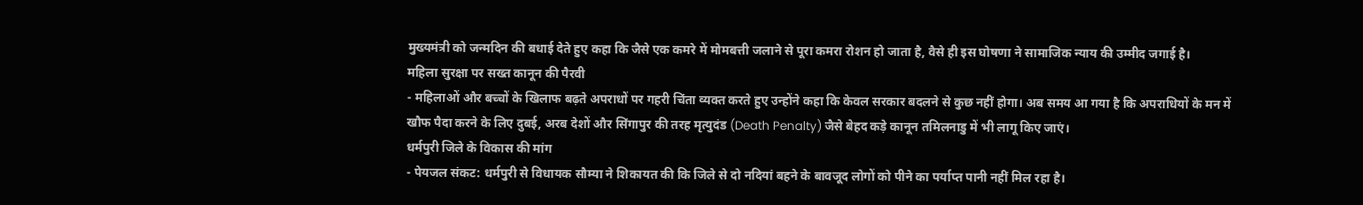मुख्यमंत्री को जन्मदिन की बधाई देते हुए कहा कि जैसे एक कमरे में मोमबत्ती जलाने से पूरा कमरा रोशन हो जाता है, वैसे ही इस घोषणा ने सामाजिक न्याय की उम्मीद जगाई है।
महिला सुरक्षा पर सख्त कानून की पैरवी
- महिलाओं और बच्चों के खिलाफ बढ़ते अपराधों पर गहरी चिंता व्यक्त करते हुए उन्होंने कहा कि केवल सरकार बदलने से कुछ नहीं होगा। अब समय आ गया है कि अपराधियों के मन में खौफ पैदा करने के लिए दुबई, अरब देशों और सिंगापुर की तरह मृत्युदंड (Death Penalty) जैसे बेहद कड़े कानून तमिलनाडु में भी लागू किए जाएं।
धर्मपुरी जिले के विकास की मांग
- पेयजल संकट: धर्मपुरी से विधायक सौम्या ने शिकायत की कि जिले से दो नदियां बहने के बावजूद लोगों को पीने का पर्याप्त पानी नहीं मिल रहा है।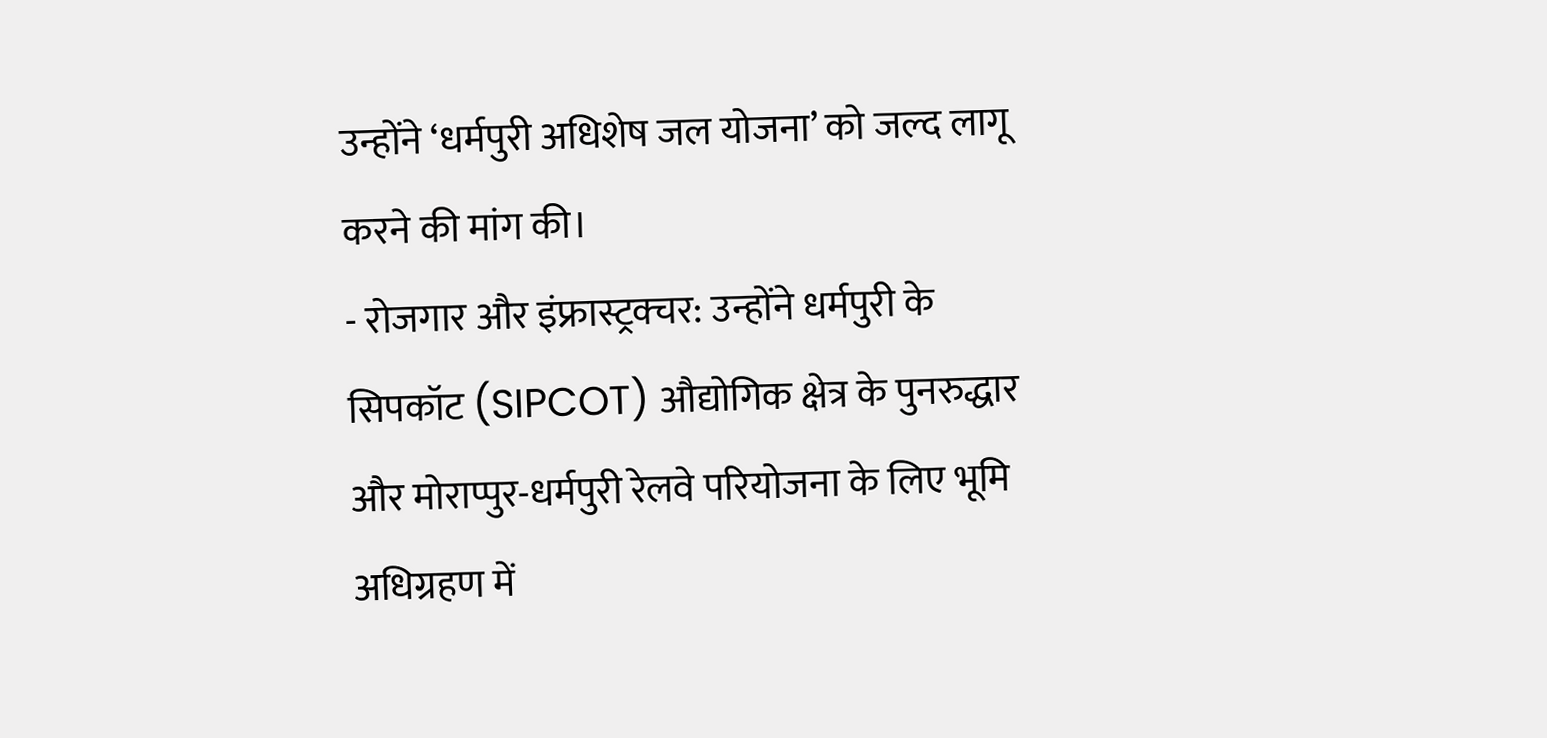उन्होंने ‘धर्मपुरी अधिशेष जल योजना’ को जल्द लागू करने की मांग की।
- रोजगार और इंफ्रास्ट्रक्चर: उन्होंने धर्मपुरी के सिपकॉट (SIPCOT) औद्योगिक क्षेत्र के पुनरुद्धार और मोराप्पुर-धर्मपुरी रेलवे परियोजना के लिए भूमि अधिग्रहण में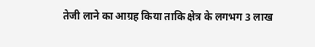तेजी लाने का आग्रह किया ताकि क्षेत्र के लगभग 3 लाख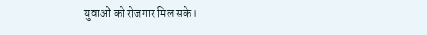युवाओं को रोजगार मिल सके।